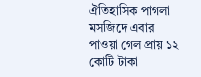ঐতিহাসিক পাগলা মসজিদে এবার পাওয়া গেল প্রায় ১২ কোটি টাকা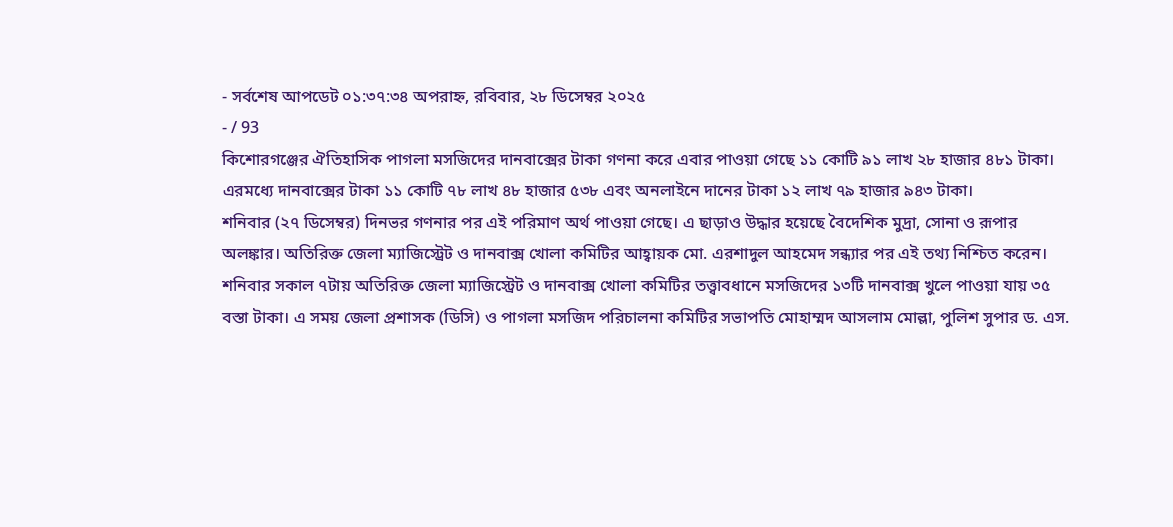- সর্বশেষ আপডেট ০১:৩৭:৩৪ অপরাহ্ন, রবিবার, ২৮ ডিসেম্বর ২০২৫
- / 93
কিশোরগঞ্জের ঐতিহাসিক পাগলা মসজিদের দানবাক্সের টাকা গণনা করে এবার পাওয়া গেছে ১১ কোটি ৯১ লাখ ২৮ হাজার ৪৮১ টাকা। এরমধ্যে দানবাক্সের টাকা ১১ কোটি ৭৮ লাখ ৪৮ হাজার ৫৩৮ এবং অনলাইনে দানের টাকা ১২ লাখ ৭৯ হাজার ৯৪৩ টাকা।
শনিবার (২৭ ডিসেম্বর) দিনভর গণনার পর এই পরিমাণ অর্থ পাওয়া গেছে। এ ছাড়াও উদ্ধার হয়েছে বৈদেশিক মুদ্রা, সোনা ও রূপার অলঙ্কার। অতিরিক্ত জেলা ম্যাজিস্ট্রেট ও দানবাক্স খোলা কমিটির আহ্বায়ক মো. এরশাদুল আহমেদ সন্ধ্যার পর এই তথ্য নিশ্চিত করেন।
শনিবার সকাল ৭টায় অতিরিক্ত জেলা ম্যাজিস্ট্রেট ও দানবাক্স খোলা কমিটির তত্ত্বাবধানে মসজিদের ১৩টি দানবাক্স খুলে পাওয়া যায় ৩৫ বস্তা টাকা। এ সময় জেলা প্রশাসক (ডিসি) ও পাগলা মসজিদ পরিচালনা কমিটির সভাপতি মোহাম্মদ আসলাম মোল্লা, পুলিশ সুপার ড. এস.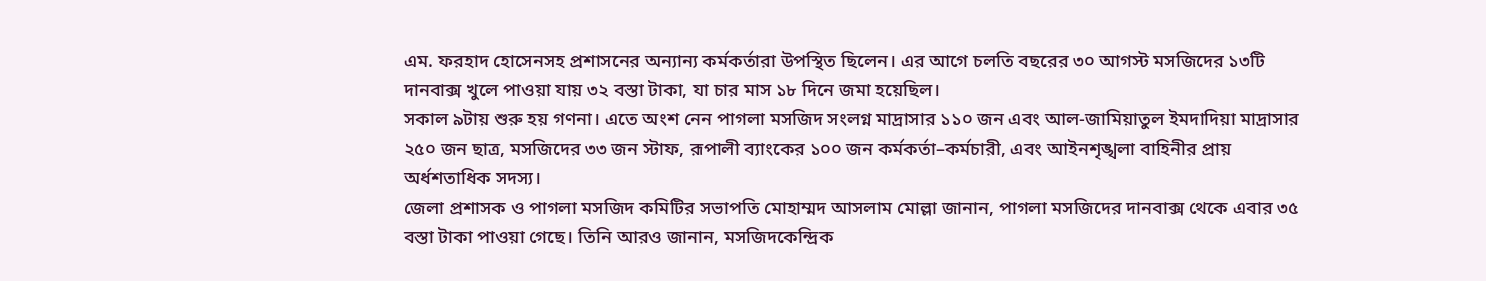এম. ফরহাদ হোসেনসহ প্রশাসনের অন্যান্য কর্মকর্তারা উপস্থিত ছিলেন। এর আগে চলতি বছরের ৩০ আগস্ট মসজিদের ১৩টি দানবাক্স খুলে পাওয়া যায় ৩২ বস্তা টাকা, যা চার মাস ১৮ দিনে জমা হয়েছিল।
সকাল ৯টায় শুরু হয় গণনা। এতে অংশ নেন পাগলা মসজিদ সংলগ্ন মাদ্রাসার ১১০ জন এবং আল-জামিয়াতুল ইমদাদিয়া মাদ্রাসার ২৫০ জন ছাত্র, মসজিদের ৩৩ জন স্টাফ, রূপালী ব্যাংকের ১০০ জন কর্মকর্তা–কর্মচারী, এবং আইনশৃঙ্খলা বাহিনীর প্রায় অর্ধশতাধিক সদস্য।
জেলা প্রশাসক ও পাগলা মসজিদ কমিটির সভাপতি মোহাম্মদ আসলাম মোল্লা জানান, পাগলা মসজিদের দানবাক্স থেকে এবার ৩৫ বস্তা টাকা পাওয়া গেছে। তিনি আরও জানান, মসজিদকেন্দ্রিক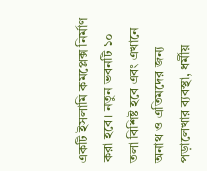একটি ইসলামি কমপ্লেক্স নির্মাণ করা হবে। নতুন ভবনটি ১০ তলা বিশিষ্ট হবে এবং এখানে অনাথ ও এতিমদের জন্য পড়ালেখার ব্যবস্থা, ধর্মীয়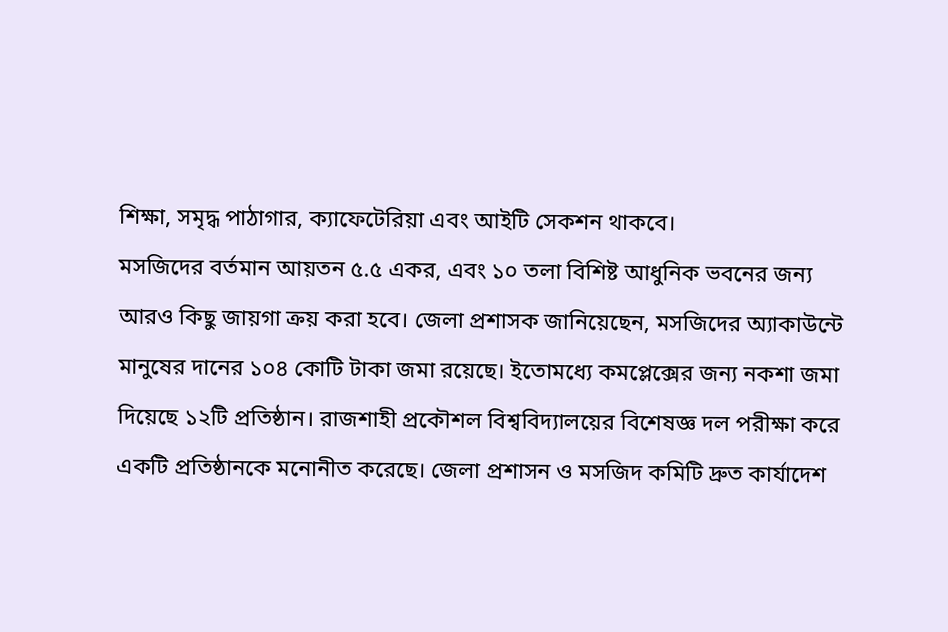শিক্ষা, সমৃদ্ধ পাঠাগার, ক্যাফেটেরিয়া এবং আইটি সেকশন থাকবে।
মসজিদের বর্তমান আয়তন ৫.৫ একর, এবং ১০ তলা বিশিষ্ট আধুনিক ভবনের জন্য আরও কিছু জায়গা ক্রয় করা হবে। জেলা প্রশাসক জানিয়েছেন, মসজিদের অ্যাকাউন্টে মানুষের দানের ১০৪ কোটি টাকা জমা রয়েছে। ইতোমধ্যে কমপ্লেক্সের জন্য নকশা জমা দিয়েছে ১২টি প্রতিষ্ঠান। রাজশাহী প্রকৌশল বিশ্ববিদ্যালয়ের বিশেষজ্ঞ দল পরীক্ষা করে একটি প্রতিষ্ঠানকে মনোনীত করেছে। জেলা প্রশাসন ও মসজিদ কমিটি দ্রুত কার্যাদেশ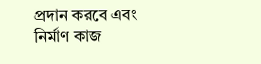প্রদান করবে এবং নির্মাণ কাজ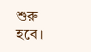শুরু হবে।